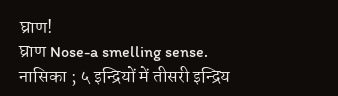घ्राण!
घ्राण Nose-a smelling sense. नासिका ; ५ इन्द्रियों में तीसरी इन्द्रिय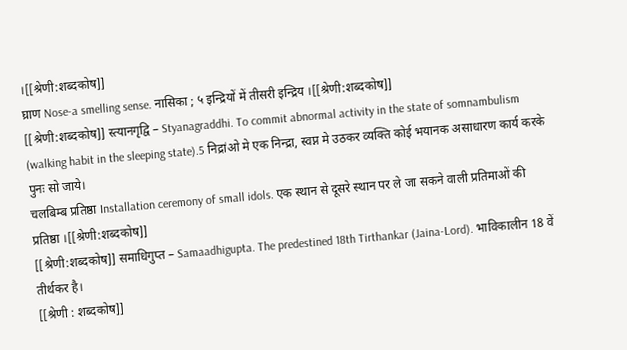।[[श्रेणी:शब्दकोष]]
घ्राण Nose-a smelling sense. नासिका ; ५ इन्द्रियों में तीसरी इन्द्रिय ।[[श्रेणी:शब्दकोष]]
[[श्रेणी:शब्दकोष]] स्त्यानगृद्वि – Styanagraddhi. To commit abnormal activity in the state of somnambulism (walking habit in the sleeping state).5 निद्रांओ मे एक निन्द्रा, स्वप्न मे उठकर व्यक्ति कोई भयानक असाधारण कार्य करके पुनः सो जाये।
चलबिम्ब प्रतिष्ठा Installation ceremony of small idols. एक स्थान से दूसरे स्थान पर ले जा सकने वाली प्रतिमाओं की प्रतिष्ठा ।[[श्रेणी:शब्दकोष]]
[[श्रेणी:शब्दकोष]] समाधिगुप्त – Samaadhigupta. The predestined 18th Tirthankar (Jaina-Lord). भाविकालीन 18 वें तीर्थकर है।
[[श्रेणी : शब्दकोष]]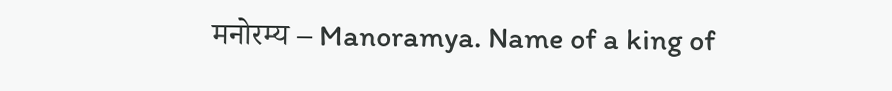मनोरम्य – Manoramya. Name of a king of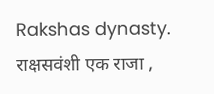Rakshas dynasty. राक्षसवंशी एक राजा ,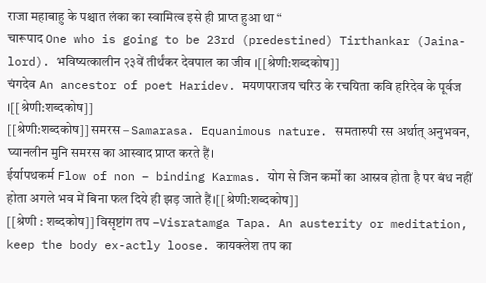राजा महाबाहु के पश्चात लंका का स्वामित्व इसे ही प्राप्त हुआ था “
चारूपाद One who is going to be 23rd (predestined) Tirthankar (Jaina-lord). भविष्यत्कालीन २३वें तीर्थंकर देवपाल का जीव ।[[श्रेणी:शब्दकोष]]
चंगदेव An ancestor of poet Haridev. मयणपराजय चरिउ के रचयिता कवि हरिदेव के पूर्वज ।[[श्रेणी:शब्दकोष]]
[[श्रेणी:शब्दकोष]] समरस – Samarasa. Equanimous nature. समतारुपी रस अर्थात् अनुभवन, घ्यानलीन मुनि समरस का आस्वाद प्राप्त करते हैं।
ईर्यापथकर्म Flow of non – binding Karmas. योग से जिन कर्मों का आस्रव होता है पर बंध नहीं होता अगले भव में बिना फल दिये ही झड़ जाते हैं।[[श्रेणी:शब्दकोष]]
[[श्रेणी : शब्दकोष]] विसृष्टांग तप –Visratamga Tapa. An austerity or meditation, keep the body ex-actly loose. कायक्लेश तप का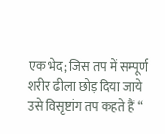एक भेद; जिस तप में सम्पूर्ण शरीर ढीला छोड़ दिया जाये उसे विसृष्टांग तप कहते हैं “